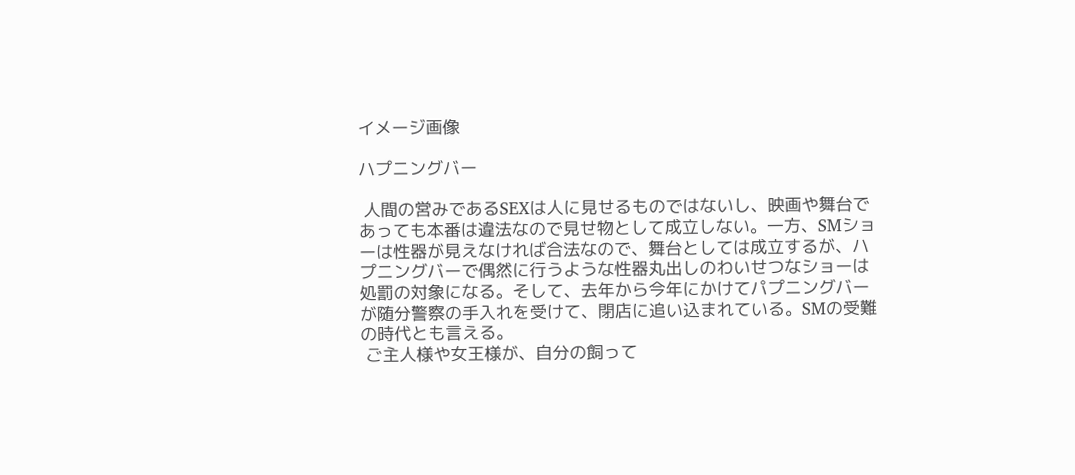イメージ画像

ハプニングバー

 人間の営みであるSEXは人に見せるものではないし、映画や舞台であっても本番は違法なので見せ物として成立しない。一方、SMショーは性器が見えなければ合法なので、舞台としては成立するが、ハプニングバーで偶然に行うような性器丸出しのわいせつなショーは処罰の対象になる。そして、去年から今年にかけてパプニングバーが随分警察の手入れを受けて、閉店に追い込まれている。SMの受難の時代とも言える。
 ご主人様や女王様が、自分の飼って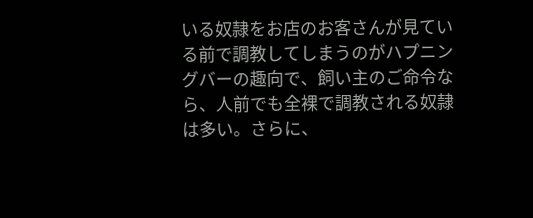いる奴隷をお店のお客さんが見ている前で調教してしまうのがハプニングバーの趣向で、飼い主のご命令なら、人前でも全裸で調教される奴隷は多い。さらに、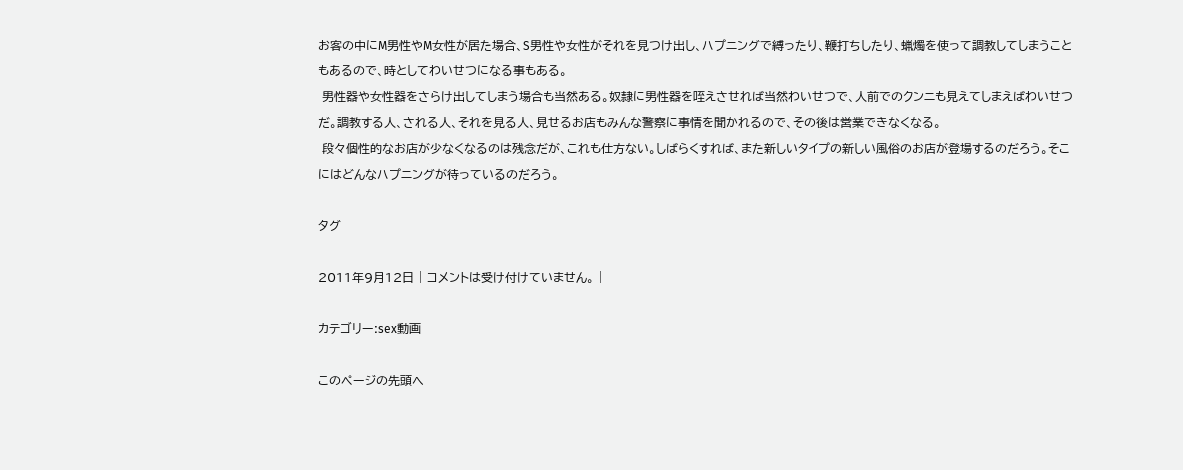お客の中にM男性やM女性が居た場合、S男性や女性がそれを見つけ出し、ハプニングで縛ったり、鞭打ちしたり、蝋燭を使って調教してしまうこともあるので、時としてわいせつになる事もある。
 男性器や女性器をさらけ出してしまう場合も当然ある。奴隷に男性器を咥えさせれば当然わいせつで、人前でのクンニも見えてしまえばわいせつだ。調教する人、される人、それを見る人、見せるお店もみんな警察に事情を聞かれるので、その後は営業できなくなる。
 段々個性的なお店が少なくなるのは残念だが、これも仕方ない。しばらくすれば、また新しいタイプの新しい風俗のお店が登場するのだろう。そこにはどんなハプニングが待っているのだろう。

タグ

2011年9月12日 | コメントは受け付けていません。 |

カテゴリー:sex動画

このページの先頭へ